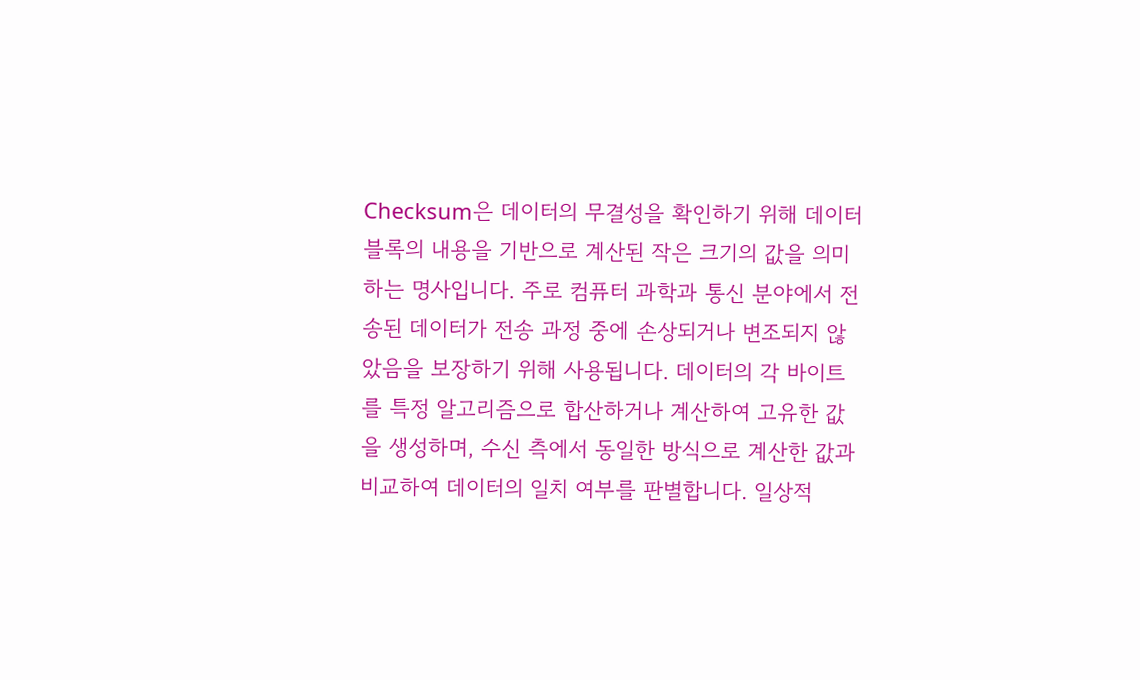Checksum은 데이터의 무결성을 확인하기 위해 데이터 블록의 내용을 기반으로 계산된 작은 크기의 값을 의미하는 명사입니다. 주로 컴퓨터 과학과 통신 분야에서 전송된 데이터가 전송 과정 중에 손상되거나 변조되지 않았음을 보장하기 위해 사용됩니다. 데이터의 각 바이트를 특정 알고리즘으로 합산하거나 계산하여 고유한 값을 생성하며, 수신 측에서 동일한 방식으로 계산한 값과 비교하여 데이터의 일치 여부를 판별합니다. 일상적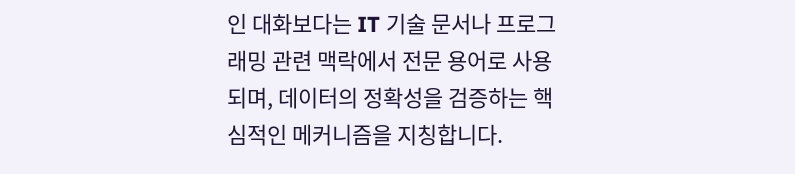인 대화보다는 IT 기술 문서나 프로그래밍 관련 맥락에서 전문 용어로 사용되며, 데이터의 정확성을 검증하는 핵심적인 메커니즘을 지칭합니다.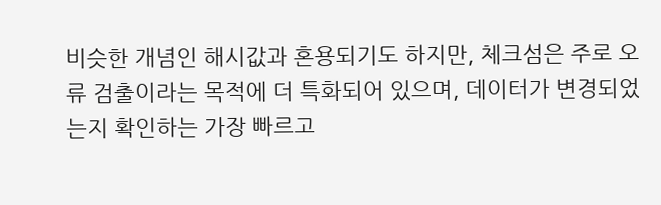비슷한 개념인 해시값과 혼용되기도 하지만, 체크섬은 주로 오류 검출이라는 목적에 더 특화되어 있으며, 데이터가 변경되었는지 확인하는 가장 빠르고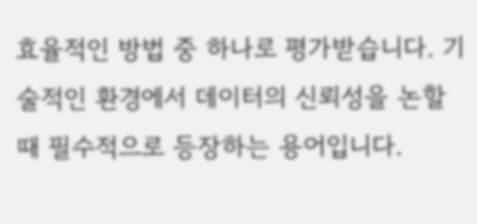효율적인 방법 중 하나로 평가받습니다. 기술적인 환경에서 데이터의 신뢰성을 논할 때 필수적으로 등장하는 용어입니다.